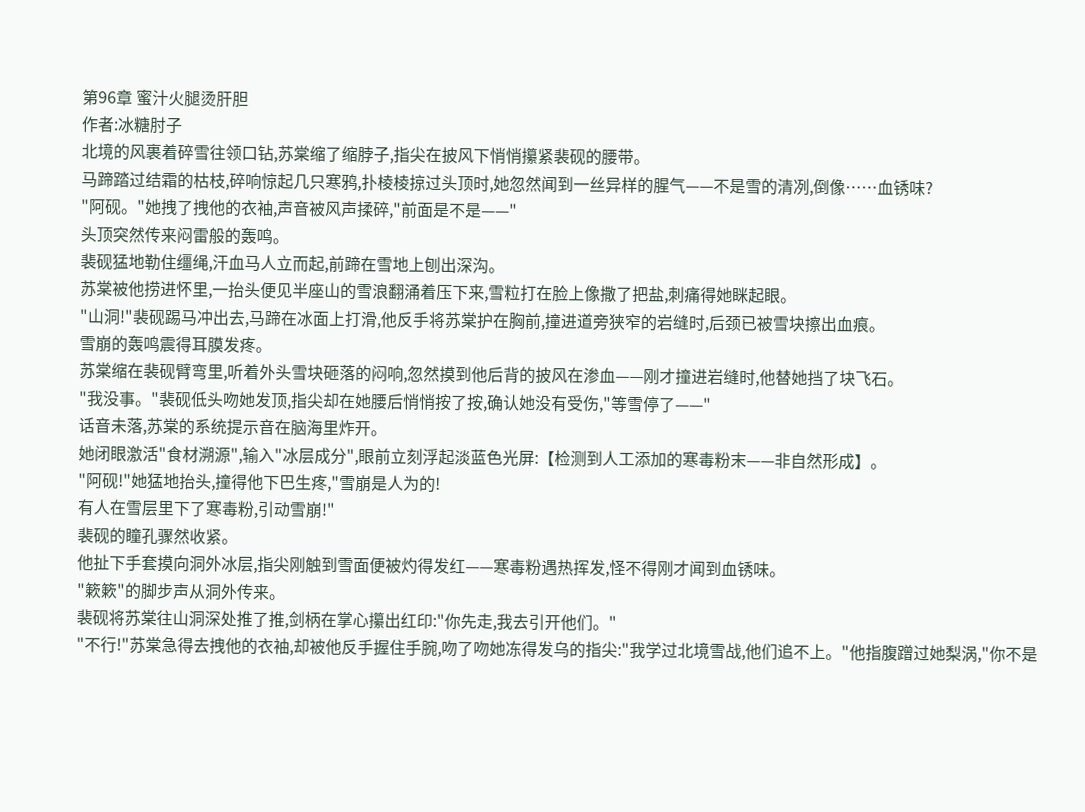第96章 蜜汁火腿烫肝胆
作者:冰糖肘子
北境的风裹着碎雪往领口钻,苏棠缩了缩脖子,指尖在披风下悄悄攥紧裴砚的腰带。
马蹄踏过结霜的枯枝,碎响惊起几只寒鸦,扑棱棱掠过头顶时,她忽然闻到一丝异样的腥气——不是雪的清冽,倒像……血锈味?
"阿砚。"她拽了拽他的衣袖,声音被风声揉碎,"前面是不是——"
头顶突然传来闷雷般的轰鸣。
裴砚猛地勒住缰绳,汗血马人立而起,前蹄在雪地上刨出深沟。
苏棠被他捞进怀里,一抬头便见半座山的雪浪翻涌着压下来,雪粒打在脸上像撒了把盐,刺痛得她眯起眼。
"山洞!"裴砚踢马冲出去,马蹄在冰面上打滑,他反手将苏棠护在胸前,撞进道旁狭窄的岩缝时,后颈已被雪块擦出血痕。
雪崩的轰鸣震得耳膜发疼。
苏棠缩在裴砚臂弯里,听着外头雪块砸落的闷响,忽然摸到他后背的披风在渗血——刚才撞进岩缝时,他替她挡了块飞石。
"我没事。"裴砚低头吻她发顶,指尖却在她腰后悄悄按了按,确认她没有受伤,"等雪停了——"
话音未落,苏棠的系统提示音在脑海里炸开。
她闭眼激活"食材溯源",输入"冰层成分",眼前立刻浮起淡蓝色光屏:【检测到人工添加的寒毒粉末——非自然形成】。
"阿砚!"她猛地抬头,撞得他下巴生疼,"雪崩是人为的!
有人在雪层里下了寒毒粉,引动雪崩!"
裴砚的瞳孔骤然收紧。
他扯下手套摸向洞外冰层,指尖刚触到雪面便被灼得发红——寒毒粉遇热挥发,怪不得刚才闻到血锈味。
"簌簌"的脚步声从洞外传来。
裴砚将苏棠往山洞深处推了推,剑柄在掌心攥出红印:"你先走,我去引开他们。"
"不行!"苏棠急得去拽他的衣袖,却被他反手握住手腕,吻了吻她冻得发乌的指尖:"我学过北境雪战,他们追不上。"他指腹蹭过她梨涡,"你不是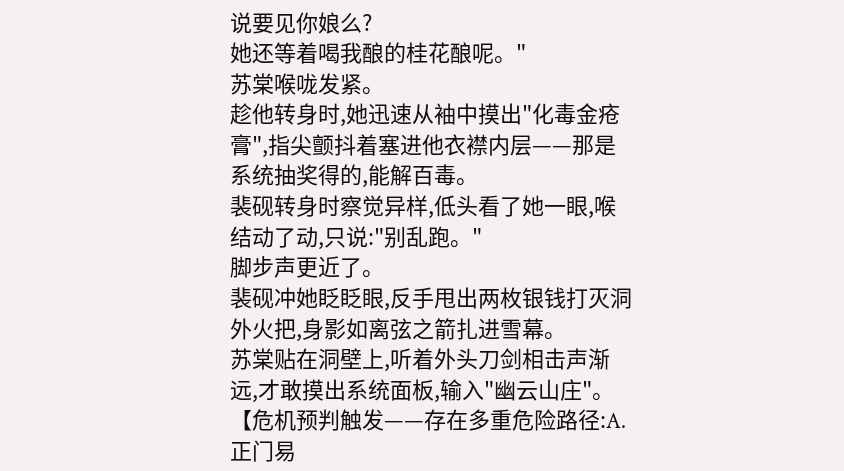说要见你娘么?
她还等着喝我酿的桂花酿呢。"
苏棠喉咙发紧。
趁他转身时,她迅速从袖中摸出"化毒金疮膏",指尖颤抖着塞进他衣襟内层——那是系统抽奖得的,能解百毒。
裴砚转身时察觉异样,低头看了她一眼,喉结动了动,只说:"别乱跑。"
脚步声更近了。
裴砚冲她眨眨眼,反手甩出两枚银钱打灭洞外火把,身影如离弦之箭扎进雪幕。
苏棠贴在洞壁上,听着外头刀剑相击声渐远,才敢摸出系统面板,输入"幽云山庄"。
【危机预判触发——存在多重危险路径:A.正门易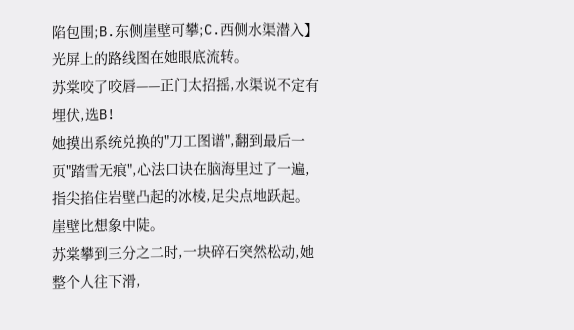陷包围;B.东侧崖壁可攀;C.西侧水渠潜入】
光屏上的路线图在她眼底流转。
苏棠咬了咬唇——正门太招摇,水渠说不定有埋伏,选B!
她摸出系统兑换的"刀工图谱",翻到最后一页"踏雪无痕",心法口诀在脑海里过了一遍,指尖掐住岩壁凸起的冰棱,足尖点地跃起。
崖壁比想象中陡。
苏棠攀到三分之二时,一块碎石突然松动,她整个人往下滑,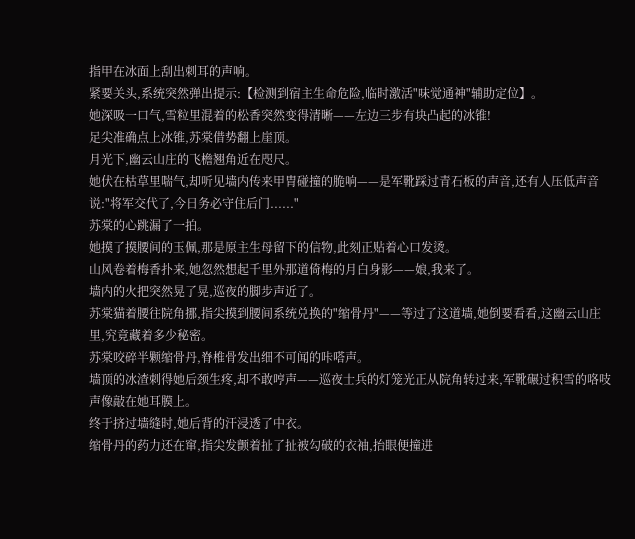指甲在冰面上刮出刺耳的声响。
紧要关头,系统突然弹出提示:【检测到宿主生命危险,临时激活"味觉通神"辅助定位】。
她深吸一口气,雪粒里混着的松香突然变得清晰——左边三步有块凸起的冰锥!
足尖准确点上冰锥,苏棠借势翻上崖顶。
月光下,幽云山庄的飞檐翘角近在咫尺。
她伏在枯草里喘气,却听见墙内传来甲胄碰撞的脆响——是军靴踩过青石板的声音,还有人压低声音说:"将军交代了,今日务必守住后门......"
苏棠的心跳漏了一拍。
她摸了摸腰间的玉佩,那是原主生母留下的信物,此刻正贴着心口发烫。
山风卷着梅香扑来,她忽然想起千里外那道倚梅的月白身影——娘,我来了。
墙内的火把突然晃了晃,巡夜的脚步声近了。
苏棠猫着腰往院角挪,指尖摸到腰间系统兑换的"缩骨丹"——等过了这道墙,她倒要看看,这幽云山庄里,究竟藏着多少秘密。
苏棠咬碎半颗缩骨丹,脊椎骨发出细不可闻的咔嗒声。
墙顶的冰渣刺得她后颈生疼,却不敢哼声——巡夜士兵的灯笼光正从院角转过来,军靴碾过积雪的咯吱声像敲在她耳膜上。
终于挤过墙缝时,她后背的汗浸透了中衣。
缩骨丹的药力还在窜,指尖发颤着扯了扯被勾破的衣袖,抬眼便撞进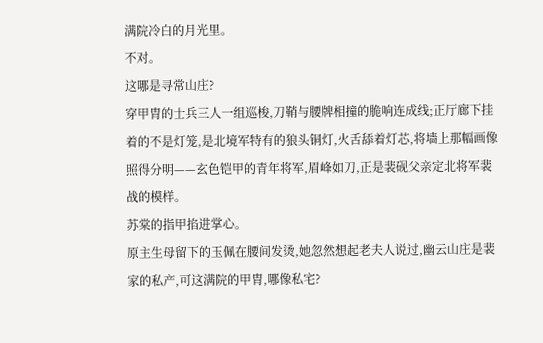满院冷白的月光里。
不对。
这哪是寻常山庄?
穿甲胄的士兵三人一组巡梭,刀鞘与腰牌相撞的脆响连成线;正厅廊下挂着的不是灯笼,是北境军特有的狼头铜灯,火舌舔着灯芯,将墙上那幅画像照得分明——玄色铠甲的青年将军,眉峰如刀,正是裴砚父亲定北将军裴战的模样。
苏棠的指甲掐进掌心。
原主生母留下的玉佩在腰间发烫,她忽然想起老夫人说过,幽云山庄是裴家的私产,可这满院的甲胄,哪像私宅?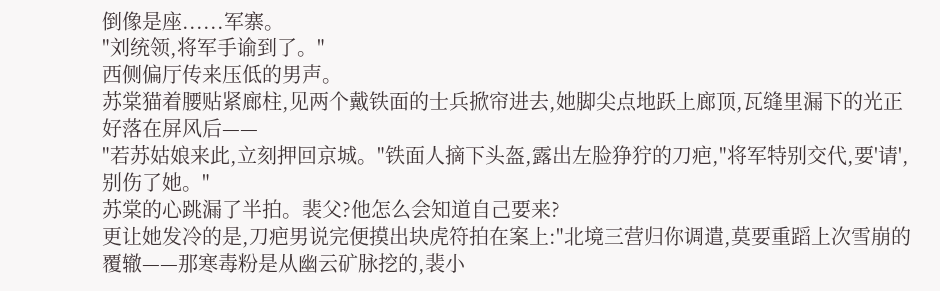倒像是座......军寨。
"刘统领,将军手谕到了。"
西侧偏厅传来压低的男声。
苏棠猫着腰贴紧廊柱,见两个戴铁面的士兵掀帘进去,她脚尖点地跃上廊顶,瓦缝里漏下的光正好落在屏风后——
"若苏姑娘来此,立刻押回京城。"铁面人摘下头盔,露出左脸狰狞的刀疤,"将军特别交代,要'请',别伤了她。"
苏棠的心跳漏了半拍。裴父?他怎么会知道自己要来?
更让她发冷的是,刀疤男说完便摸出块虎符拍在案上:"北境三营归你调遣,莫要重蹈上次雪崩的覆辙——那寒毒粉是从幽云矿脉挖的,裴小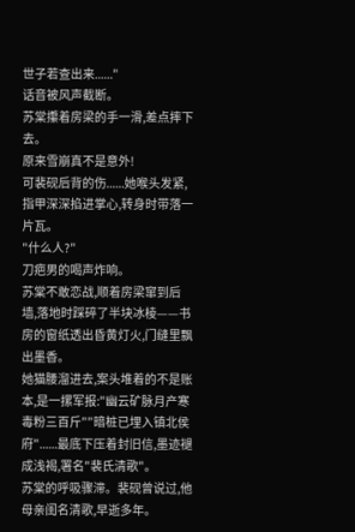世子若查出来......"
话音被风声截断。
苏棠攥着房梁的手一滑,差点摔下去。
原来雪崩真不是意外!
可裴砚后背的伤......她喉头发紧,指甲深深掐进掌心,转身时带落一片瓦。
"什么人?"
刀疤男的喝声炸响。
苏棠不敢恋战,顺着房梁窜到后墙,落地时踩碎了半块冰棱——书房的窗纸透出昏黄灯火,门缝里飘出墨香。
她猫腰溜进去,案头堆着的不是账本,是一摞军报:"幽云矿脉月产寒毒粉三百斤""暗桩已埋入镇北侯府"......最底下压着封旧信,墨迹褪成浅褐,署名"裴氏清歌"。
苏棠的呼吸骤滞。裴砚曾说过,他母亲闺名清歌,早逝多年。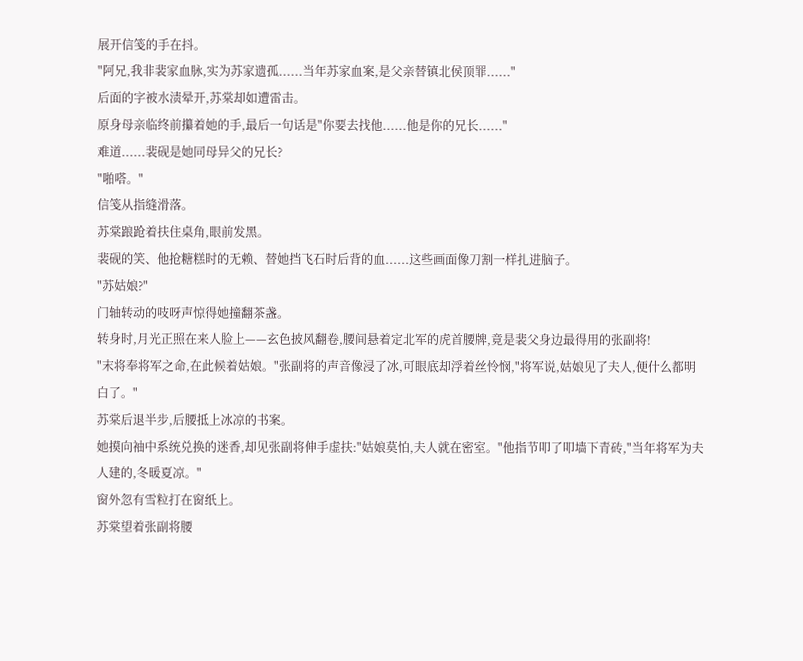展开信笺的手在抖。
"阿兄,我非裴家血脉,实为苏家遗孤......当年苏家血案,是父亲替镇北侯顶罪......"
后面的字被水渍晕开,苏棠却如遭雷击。
原身母亲临终前攥着她的手,最后一句话是"你要去找他......他是你的兄长......"
难道......裴砚是她同母异父的兄长?
"啪嗒。"
信笺从指缝滑落。
苏棠踉跄着扶住桌角,眼前发黑。
裴砚的笑、他抢糖糕时的无赖、替她挡飞石时后背的血......这些画面像刀割一样扎进脑子。
"苏姑娘?"
门轴转动的吱呀声惊得她撞翻茶盏。
转身时,月光正照在来人脸上——玄色披风翻卷,腰间悬着定北军的虎首腰牌,竟是裴父身边最得用的张副将!
"末将奉将军之命,在此候着姑娘。"张副将的声音像浸了冰,可眼底却浮着丝怜悯,"将军说,姑娘见了夫人,便什么都明白了。"
苏棠后退半步,后腰抵上冰凉的书案。
她摸向袖中系统兑换的迷香,却见张副将伸手虚扶:"姑娘莫怕,夫人就在密室。"他指节叩了叩墙下青砖,"当年将军为夫人建的,冬暖夏凉。"
窗外忽有雪粒打在窗纸上。
苏棠望着张副将腰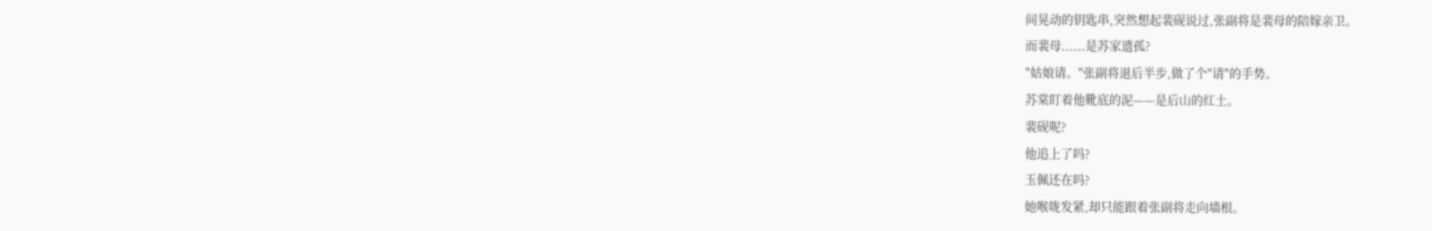间晃动的钥匙串,突然想起裴砚说过,张副将是裴母的陪嫁亲卫。
而裴母......是苏家遗孤?
"姑娘请。"张副将退后半步,做了个"请"的手势。
苏棠盯着他靴底的泥——是后山的红土。
裴砚呢?
他追上了吗?
玉佩还在吗?
她喉咙发紧,却只能跟着张副将走向墙根。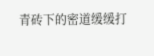青砖下的密道缓缓打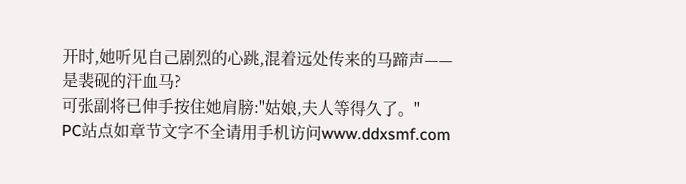开时,她听见自己剧烈的心跳,混着远处传来的马蹄声——
是裴砚的汗血马?
可张副将已伸手按住她肩膀:"姑娘,夫人等得久了。"
PC站点如章节文字不全请用手机访问www.ddxsmf.com